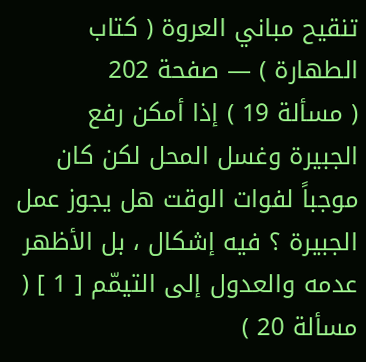تنقيح مباني العروة ( كتاب الطهارة ) — صفحة 202
( مسألة 19 ) إذا أمكن رفع الجبيرة وغسل المحل لكن كان موجباً لفوات الوقت هل يجوز عمل الجبيرة ؟ فيه إشكال ، بل الأظهر عدمه والعدول إلى التيمّم [ 1 ] ( مسألة 20 )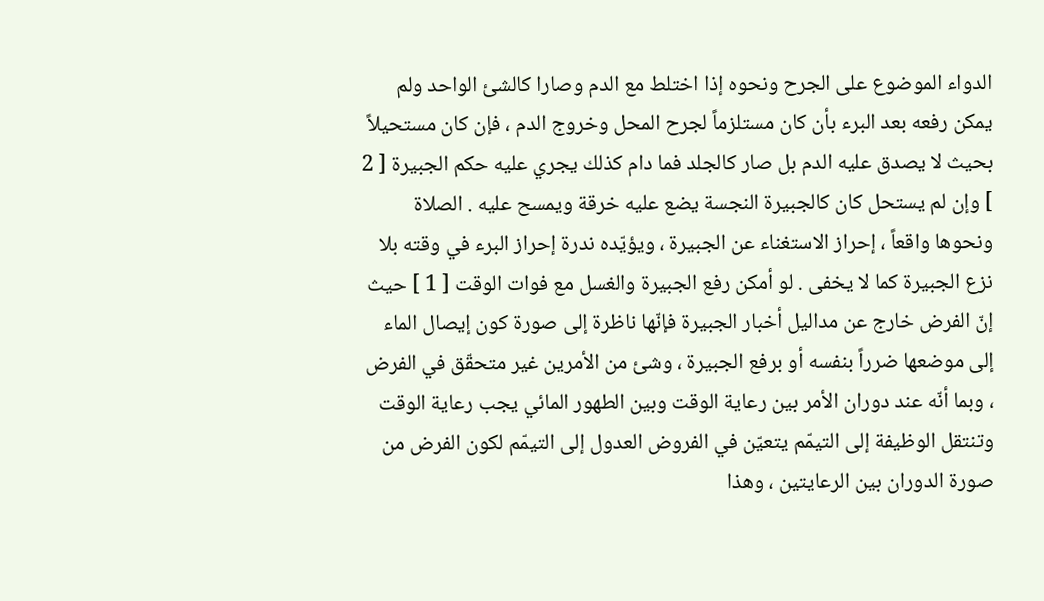الدواء الموضوع على الجرح ونحوه إذا اختلط مع الدم وصارا كالشئ الواحد ولم يمكن رفعه بعد البرء بأن كان مستلزماً لجرح المحل وخروج الدم ، فإن كان مستحيلاً بحيث لا يصدق عليه الدم بل صار كالجلد فما دام كذلك يجري عليه حكم الجبيرة [ 2 ] وإن لم يستحل كان كالجبيرة النجسة يضع عليه خرقة ويمسح عليه . الصلاة ونحوها واقعاً ، إحراز الاستغناء عن الجبيرة ، ويؤيّده ندرة إحراز البرء في وقته بلا نزع الجبيرة كما لا يخفى . لو أمكن رفع الجبيرة والغسل مع فوات الوقت [ 1 ] حيث إنّ الفرض خارج عن مداليل أخبار الجبيرة فإنّها ناظرة إلى صورة كون إيصال الماء إلى موضعها ضرراً بنفسه أو برفع الجبيرة ، وشئ من الأمرين غير متحقّق في الفرض ، وبما أنّه عند دوران الأمر بين رعاية الوقت وبين الطهور المائي يجب رعاية الوقت وتنتقل الوظيفة إلى التيمّم يتعيّن في الفروض العدول إلى التيمّم لكون الفرض من صورة الدوران بين الرعايتين ، وهذا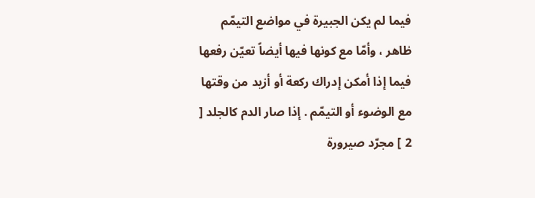فيما لم يكن الجبيرة في مواضع التيمّم ظاهر ، وأمّا مع كونها فيها أيضاً تعيّن رفعها فيما إذا أمكن إدراك ركعة أو أزيد من وقتها مع الوضوء أو التيمّم . إذا صار الدم كالجلد [ 2 ] مجرّد صيرورة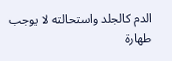الدم كالجلد واستحالته لا يوجب طهارة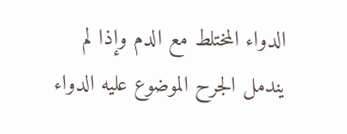الدواء المختلط مع الدم وإذا لم يندمل الجرح الموضوع عليه الدواء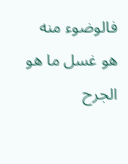فالوضوء منه هو غسل ما هو الجرح